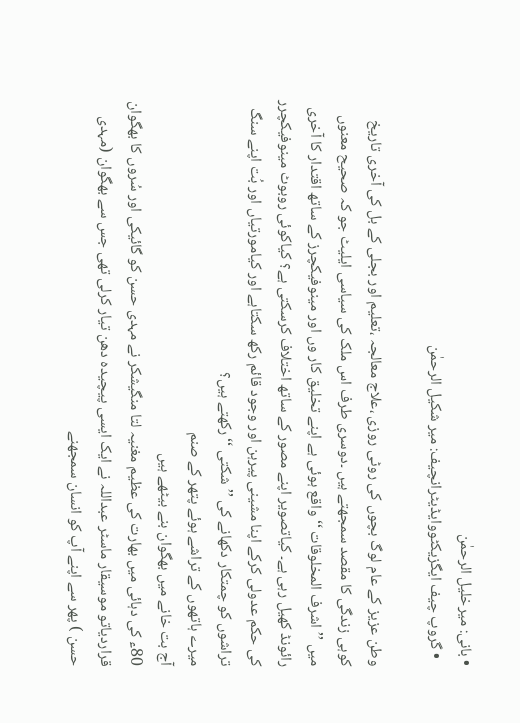• بانی: میرخلیل الرحمٰن
  • گروپ چیف ایگزیکٹووایڈیٹرانچیف: میر شکیل الرحمٰن

وطن عزیز کے عام لوگ بچوں کی روٹی روزی ،علاج معالجہ ،تعلیم اور بجلی کے بل کی آخری تاریخ کوہی زندگی کا مقصد سمجھتے ہیں ۔دوسری طرف اس ملک کی سیاسی ایلیٹ جو کہ صحیح معنوں میں ’’اشرف المخلوقات ‘‘ واقع ہوئی ہے اپنے تخلیق کار وں اور مینوفیکچرز کے ساتھ اقتدار کا آخری رائونڈ کھیل رہی ہے۔ کیاتصویر اپنے مصور کے ساتھ اختلاف کرسکتی ہے؟ کیاکوئی روبوٹ مینوفیکچرر کی حکم عدولی کرکے اپنا مشینی پیرہن اور وجود قائم رکھ سکتاہے اور کیامورتیاں اور بُت اپنے سنگ تراشوں کو چمتکار دکھانے کی ’’شکتی ‘‘رکھتے ہیں؟
میرے ہاتھوں کے تراشے ہوئے پتھر کے صنم
آج بت خانے میں بھگوان بنے بیٹھے ہیں
80ء کی دہائی میں بھارت کی عظیم مغنیہ لتا منگیشکر نے مہدی حسن کو گائیکی اور سُروں کا بھگوان قراردیاتو موسیقار ماسٹر عبداللہ نے ایک ایسی پیچیدہ دھن تیار کرلی تھی جس سے بھگوان (مہدی حسن ) پھر سے اپنے آپ کو انسان سمجھنے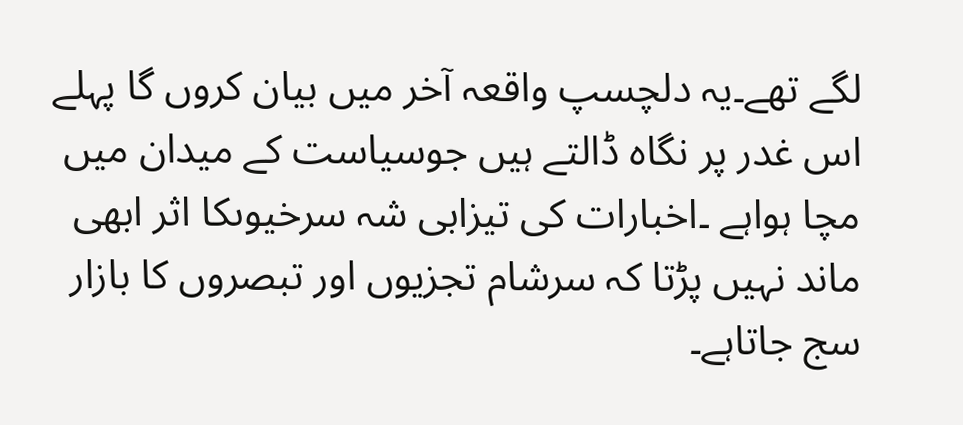لگے تھے۔یہ دلچسپ واقعہ آخر میں بیان کروں گا پہلے اس غدر پر نگاہ ڈالتے ہیں جوسیاست کے میدان میں مچا ہواہے ۔اخبارات کی تیزابی شہ سرخیوںکا اثر ابھی ماند نہیں پڑتا کہ سرشام تجزیوں اور تبصروں کا بازار سج جاتاہے۔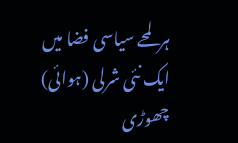ہرلمحے سیاسی فضا میں ایک نئی شرلی (ہوائی) چھوڑی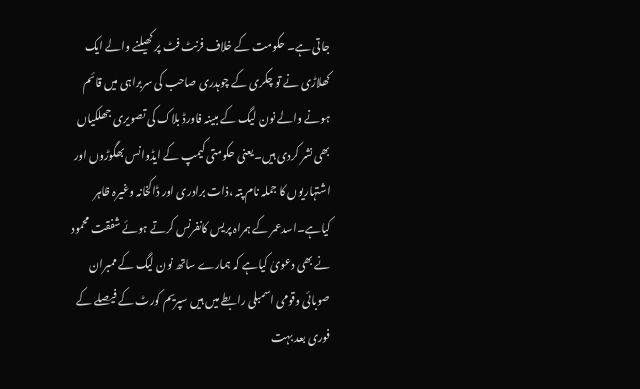جاتی ہے۔ حکومت کے خلاف فرنٹ فٹ پر کھیلنے والے ایک کھلاڑی نے تو چکری کے چوہدری صاحب کی سربراہی میں قائم ہونے والے نون لیگ کے مبینہ فاورڈ بلاک کی تصویری جھلکیاں بھی نشر کردی ہیں۔یعنی حکومتی کیمپ کے ایڈوانس بھگوڑوں اور اشتہاریوں کا جملہ نام پتہ ،ذات برادری اور ڈاکخانہ وغیرہ ظاہر کیاہے۔اسدعمر کے ہمراہ پریس کانفرنس کرتے ہوئے شفقت محمود نے بھی دعویٰ کیاہے کہ ہمارے ساتھ نون لیگ کے ممبران صوبائی وقومی اسمبلی رابطے میں ہیں سپریم کورٹ کے فیصلے کے فوری بعد بہت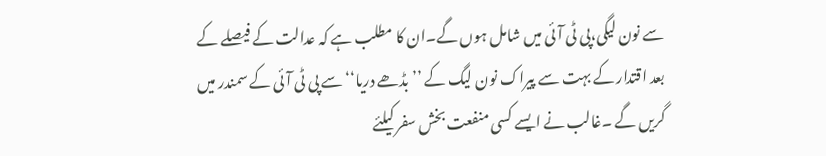سے نون لیگی،پی ٹی آئی میں شامل ہوں گے۔ان کا مطلب ہے کہ عدالت کے فیصلے کے بعد اقتدار کے بہت سے پیراک نون لیگ کے ’’بڈھے دریا‘‘ سے پی ٹی آئی کے سمندر میں گریں گے ۔غالب نے ایسے کسی منفعت بخش سفر کیلئے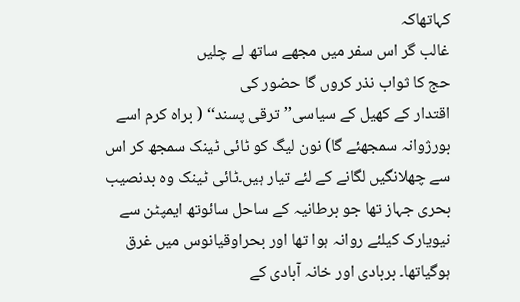کہاتھاکہ
غالب گر اس سفر میں مجھے ساتھ لے چلیں
حج کا ثواب نذر کروں گا حضور کی
اقتدار کے کھیل کے سیاسی’’ ترقی پسند‘‘ ( براہ کرم اسے بورژوانہ سمجھئے گا) نون لیگ کو ٹائی ٹینک سمجھ کر اس سے چھلانگیں لگانے کے لئے تیار ہیں۔ٹائی ٹینک وہ بدنصیب بحری جہاز تھا جو برطانیہ کے ساحل سائوتھ ایمپٹن سے نیویارک کیلئے روانہ ہوا تھا اور بحراوقیانوس میں غرق ہوگیاتھا۔ بربادی اور خانہ آبادی کے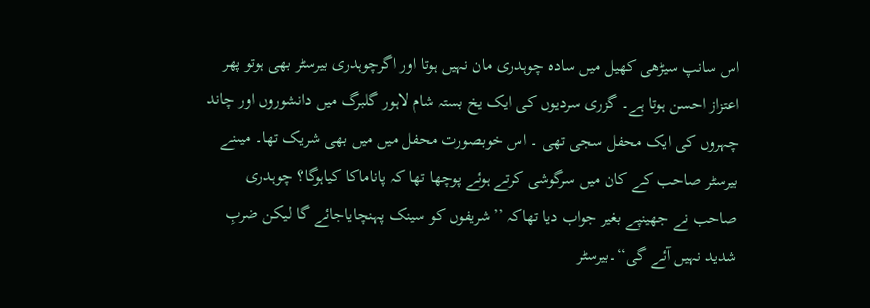اس سانپ سیڑھی کھیل میں سادہ چوہدری مان نہیں ہوتا اور اگرچوہدری بیرسٹر بھی ہوتو پھر اعتزاز احسن ہوتا ہے۔ گزری سردیوں کی ایک یخ بستہ شام لاہور گلبرگ میں دانشوروں اور چاند چہروں کی ایک محفل سجی تھی ۔ اس خوبصورت محفل میں میں بھی شریک تھا۔ میںنے بیرسٹر صاحب کے کان میں سرگوشی کرتے ہوئے پوچھا تھا کہ پاناماکا کیاہوگا؟ چوہدری صاحب نے جھینپے بغیر جواب دیا تھاکہ ’’شریفوں کو سینک پہنچایاجائے گا لیکن ضربِ شدید نہیں آئے گی‘‘۔بیرسٹر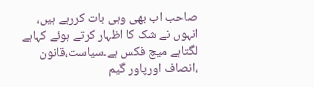صاحب اب بھی وہی بات کررہے ہیں، انہوں نے شک کا اظہار کرتے ہوئے کہاہے لگتاہے میچ فکس ہے۔سیاست،قانون ،انصاف اورپاور گیم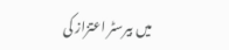میں بیرسٹر اعتزاز کی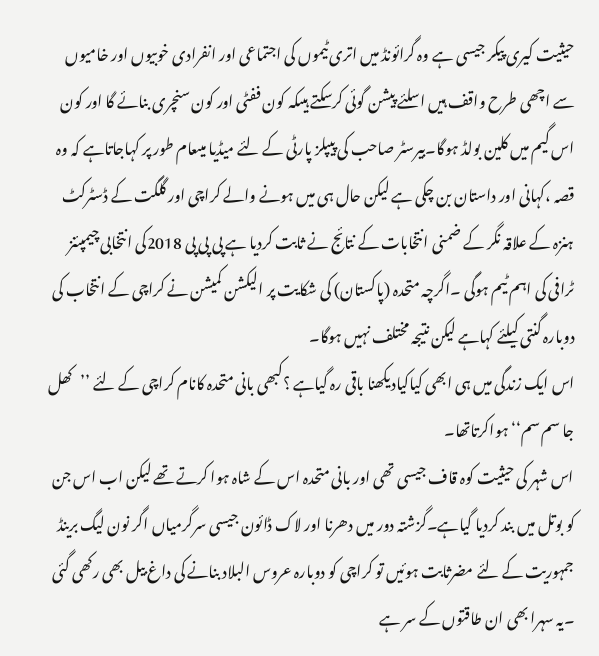حیثیت کیری پیکر جیسی ہے وہ گرائونڈ میں اتری ٹیموں کی اجتماعی اور انفرادی خوبیوں اور خامیوں سے اچھی طرح واقف ہیں اسلئے پیشن گوئی کرسکتے ہیںکہ کون ففٹی اور کون سنچری بنائے گا اور کون اس گیم میں کلین بولڈ ہوگا۔بیرسٹر صاحب کی پیپلز پارٹی کے لئے میڈیا میںعام طور پر کہاجاتاہے کہ وہ قصہ ،کہانی اور داستان بن چکی ہے لیکن حال ہی میں ہونے والے کراچی اور گلگت کے ڈسٹرکٹ ہنزہ کے علاقہ نگر کے ضمنی انتخابات کے نتائج نے ثابت کردیا ہے پی پی پی 2018کی انتخابی چیمپئنز ٹرافی کی اہم ٹیم ہوگی ۔اگرچہ متحدہ (پاکستان) کی شکایت پر الیکشن کمیشن نے کراچی کے انتخاب کی دوبارہ گنتی کیلئے کہاہے لیکن نتیجہ مختلف نہیں ہوگا۔
اس ایک زندگی میں ہی ابھی کیاکیادیکھنا باقی رہ گیاہے ؟کبھی بانی متحدہ کانام کراچی کے لئے ’’کھل جا سم سم‘‘ ہواکرتاتھا۔
اس شہر کی حیثیت کوہ قاف جیسی تھی اور بانی متحدہ اس کے شاہ ہوا کرتے تھے لیکن اب اس جن کو بوتل میں بند کردیا گیاہے۔گزشتہ دور میں دھرنا اور لاک ڈائون جیسی سرگرمیاں اگر نون لیگ برینڈ جمہوریت کے لئے مضرثابت ہوئیں تو کراچی کو دوبارہ عروس البلاد بنانے کی داغ بیل بھی رکھی گئی ۔یہ سہرا بھی ان طاقتوں کے سر ہے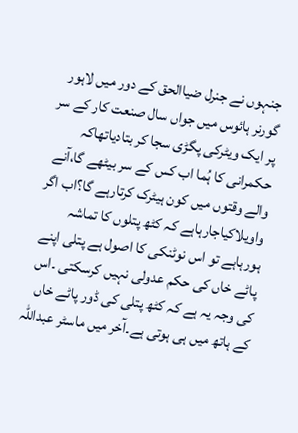جنہوں نے جنرل ضیاالحق کے دور میں لاہور گورنر ہائوس میں جواں سال صنعت کار کے سر پر ایک ویٹرکی پگڑی سجا کر بتادیاتھاکہ حکمرانی کا ہُما اب کس کے سر بیٹھے گا،آنے والے وقتوں میں کون ہیٹرک کرتارہے گا؟اب اگر واویلاکیاجارہاہے کہ کٹھ پتلوں کا تماشہ ہورہاہے تو اس نوٹنکی کا اصول ہے پتلی اپنے پاٹے خاں کی حکم عدولی نہیں کرسکتی ۔اس کی وجہ یہ ہے کہ کٹھ پتلی کی ڈور پاٹے خاں کے ہاتھ میں ہی ہوتی ہے۔آخر میں ماسٹر عبداللہ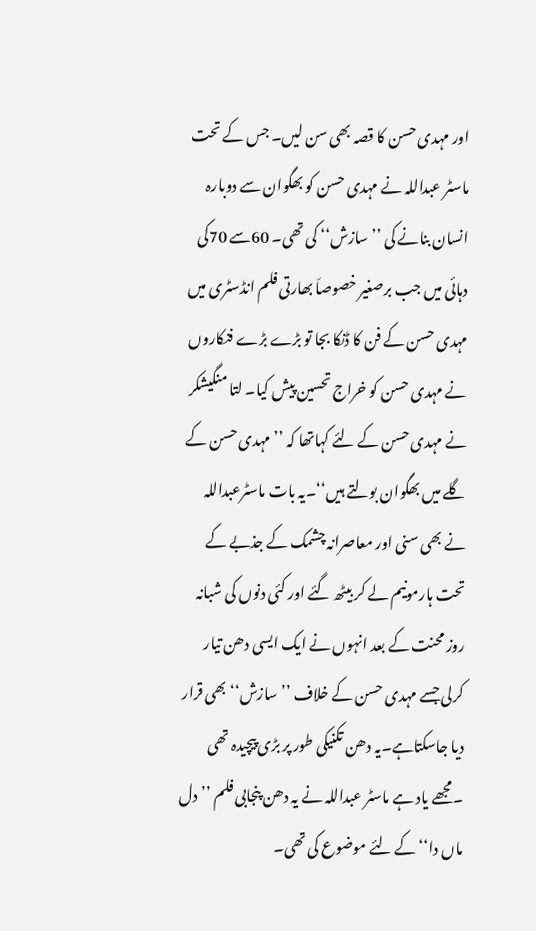اور مہدی حسن کا قصہ بھی سن لیں۔ جس کے تحت ماسٹر عبداللہ نے مہدی حسن کو بھگوان سے دوبارہ انسان بنانے کی ’’سازش‘‘ کی تھی۔ 60سے 70کی دہائی میں جب برصغیر خصوصاَ بھارتی فلم انڈسٹری میں مہدی حسن کے فن کا ڈنکا بجا تو بڑے بڑے فنکاروں نے مہدی حسن کو خراج تحسین پیش کیا۔ لتا منگیشکر نے مہدی حسن کے لئے کہاتھا کہ ’’مہدی حسن کے گلے میں بھگوان بولتے ہیں‘‘۔یہ بات ماسٹرعبداللہ نے بھی سنی اور معاصرانہ چشمک کے جذبے کے تحت ہارمونیم لے کر بیٹھ گئے اور کئی دنوں کی شبانہ روز محنت کے بعد انہوں نے ایک ایسی دھن تیار کرلی جسے مہدی حسن کے خلاف ’’سازش‘‘ بھی قرار دیا جاسکتاہے۔یہ دھن تکنیکی طور پر بڑی پیچیدہ تھی ۔مجھے یاد ہے ماسٹر عبداللہ نے یہ دھن پنجابی فلم ’’دل ماں دا‘‘ کے لئے موضوع کی تھی۔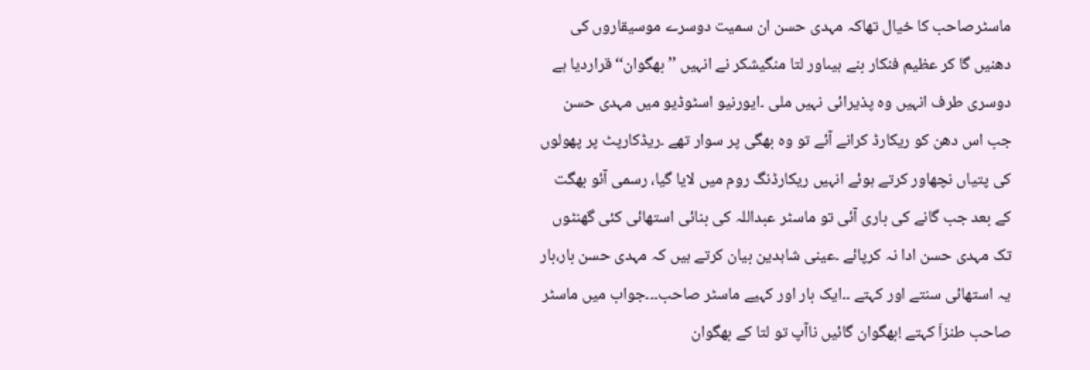ماسٹرصاحب کا خیال تھاکہ مہدی حسن ان سمیت دوسرے موسیقاروں کی دھنیں گا کر عظیم فنکار بنے ہیںاور لتا منگیشکر نے انہیں ’’بھگوان‘‘ قراردیا ہے دوسری طرف انہیں وہ پذیرائی نہیں ملی ۔ایورنیو اسٹوڈیو میں مہدی حسن جب اس دھن کو ریکارڈ کرانے آئے تو وہ بھگی پر سوار تھے ۔ریڈکارپٹ پر پھولوں کی پتیاں نچھاور کرتے ہوئے انہیں ریکارڈنگ روم میں لایا گیا، رسمی آئو بھگت کے بعد جب گانے کی باری آئی تو ماسٹر عبداللہ کی بنائی استھائی کئی گھنٹوں تک مہدی حسن ادا نہ کرپائے ۔عینی شاہدین بیان کرتے ہیں کہ مہدی حسن بار،بار یہ استھائی سنتے اور کہتے ۔۔ایک بار اور کہیے ماسٹر صاحب۔۔۔جواب میں ماسٹر صاحب طنزاَ کہتے !بھگوان گائیں ناآپ تو لتا کے بھگوان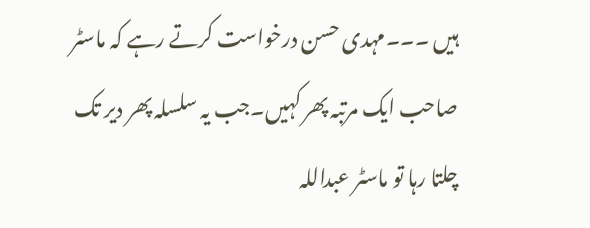ہیں ۔۔۔مہدی حسن درخواست کرتے رہے کہ ماسٹر صاحب ایک مرتبہ پھر کہیں۔جب یہ سلسلہ پھر دیر تک چلتا رہا تو ماسٹر عبداللہ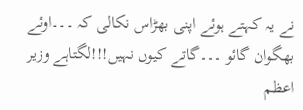نے یہ کہتے ہوئے اپنی بھڑاس نکالی کہ ۔۔۔اوئے بھگوان گائو ۔۔۔گاتے کیوں نہیں!!!لگتاہے وزیر اعظم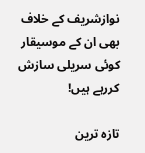نوازشریف کے خلاف بھی ان کے موسیقار کوئی سریلی سازش کررہے ہیں!

تازہ ترین